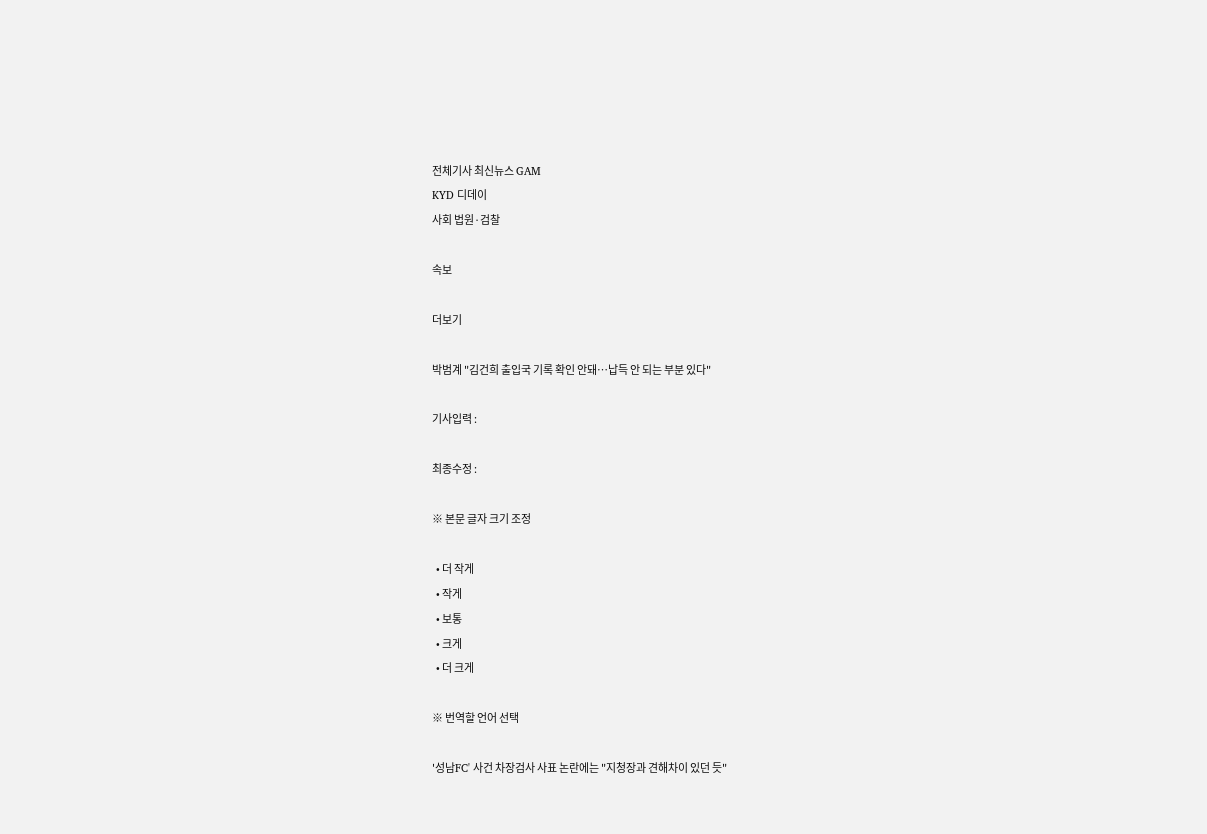전체기사 최신뉴스 GAM
KYD 디데이
사회 법원·검찰

속보

더보기

박범계 "김건희 출입국 기록 확인 안돼…납득 안 되는 부분 있다"

기사입력 :

최종수정 :

※ 본문 글자 크기 조정

  • 더 작게
  • 작게
  • 보통
  • 크게
  • 더 크게

※ 번역할 언어 선택

'성남FC' 사건 차장검사 사표 논란에는 "지청장과 견해차이 있던 듯"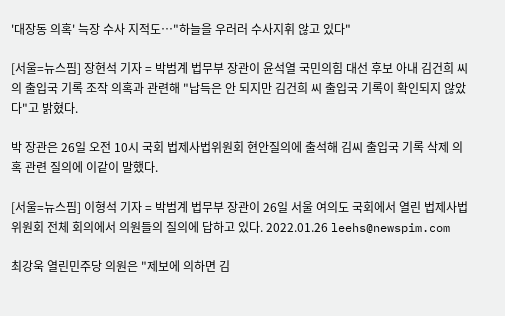'대장동 의혹' 늑장 수사 지적도…"하늘을 우러러 수사지휘 않고 있다"

[서울=뉴스핌] 장현석 기자 = 박범계 법무부 장관이 윤석열 국민의힘 대선 후보 아내 김건희 씨의 출입국 기록 조작 의혹과 관련해 "납득은 안 되지만 김건희 씨 출입국 기록이 확인되지 않았다"고 밝혔다.

박 장관은 26일 오전 10시 국회 법제사법위원회 현안질의에 출석해 김씨 출입국 기록 삭제 의혹 관련 질의에 이같이 말했다.

[서울=뉴스핌] 이형석 기자 = 박범계 법무부 장관이 26일 서울 여의도 국회에서 열린 법제사법위원회 전체 회의에서 의원들의 질의에 답하고 있다. 2022.01.26 leehs@newspim.com

최강욱 열린민주당 의원은 "제보에 의하면 김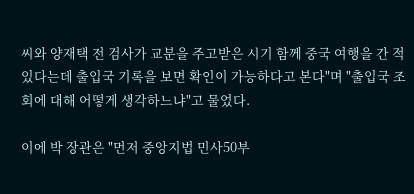씨와 양재택 전 검사가 교분을 주고받은 시기 함께 중국 여행을 간 적 있다는데 출입국 기록을 보면 확인이 가능하다고 본다"며 "출입국 조회에 대해 어떻게 생각하느냐"고 물었다.

이에 박 장관은 "먼저 중앙지법 민사50부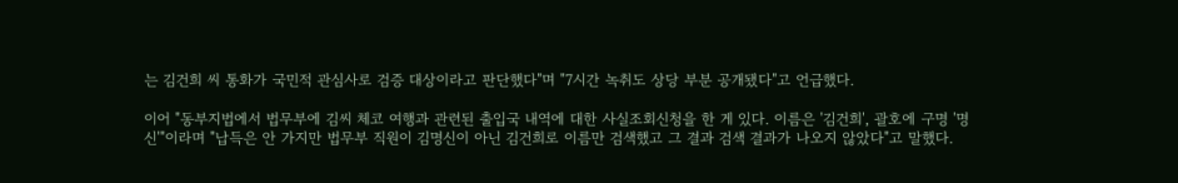는 김건희 씨 통화가 국민적 관심사로 검증 대상이라고 판단했다"며 "7시간 녹취도 상당 부분 공개됐다"고 언급했다.

이어 "동부지법에서 법무부에 김씨 체코 여행과 관련된 출입국 내역에 대한 사실조회신청을 한 게 있다. 이름은 '김건희', 괄호에 구명 '명신'"이라며 "납득은 안 가지만 법무부 직원이 김명신이 아닌 김건희로 이름만 검색했고 그 결과 검색 결과가 나오지 않았다"고 말했다.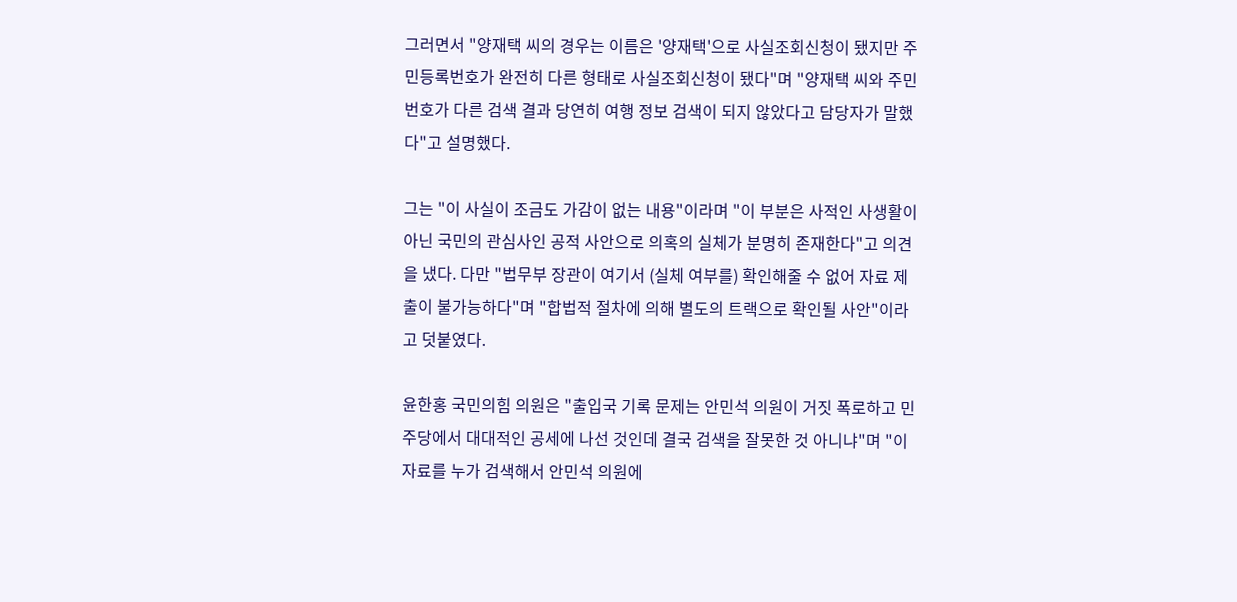그러면서 "양재택 씨의 경우는 이름은 '양재택'으로 사실조회신청이 됐지만 주민등록번호가 완전히 다른 형태로 사실조회신청이 됐다"며 "양재택 씨와 주민번호가 다른 검색 결과 당연히 여행 정보 검색이 되지 않았다고 담당자가 말했다"고 설명했다.

그는 "이 사실이 조금도 가감이 없는 내용"이라며 "이 부분은 사적인 사생활이 아닌 국민의 관심사인 공적 사안으로 의혹의 실체가 분명히 존재한다"고 의견을 냈다. 다만 "법무부 장관이 여기서 (실체 여부를) 확인해줄 수 없어 자료 제출이 불가능하다"며 "합법적 절차에 의해 별도의 트랙으로 확인될 사안"이라고 덧붙였다.

윤한홍 국민의힘 의원은 "출입국 기록 문제는 안민석 의원이 거짓 폭로하고 민주당에서 대대적인 공세에 나선 것인데 결국 검색을 잘못한 것 아니냐"며 "이 자료를 누가 검색해서 안민석 의원에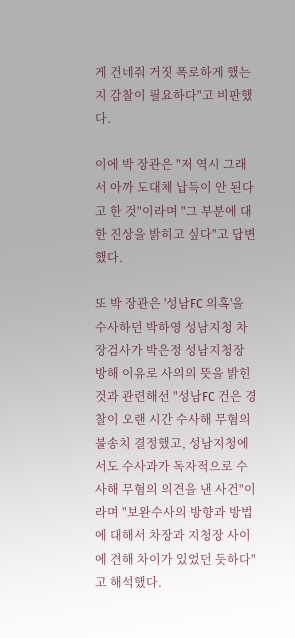게 건네줘 거짓 폭로하게 했는지 감찰이 필요하다"고 비판했다.

이에 박 장관은 "저 역시 그래서 아까 도대체 납득이 안 된다고 한 것"이라며 "그 부분에 대한 진상을 밝히고 싶다"고 답변했다.

또 박 장관은 '성남FC 의혹'을 수사하던 박하영 성남지청 차장검사가 박은정 성남지청장 방해 이유로 사의의 뜻을 밝힌 것과 관련해선 "성남FC 건은 경찰이 오랜 시간 수사해 무혐의 불송치 결정했고, 성남지청에서도 수사과가 독자적으로 수사해 무혐의 의견을 낸 사건"이라며 "보완수사의 방향과 방법에 대해서 차장과 지청장 사이에 견해 차이가 있었던 듯하다"고 해석했다.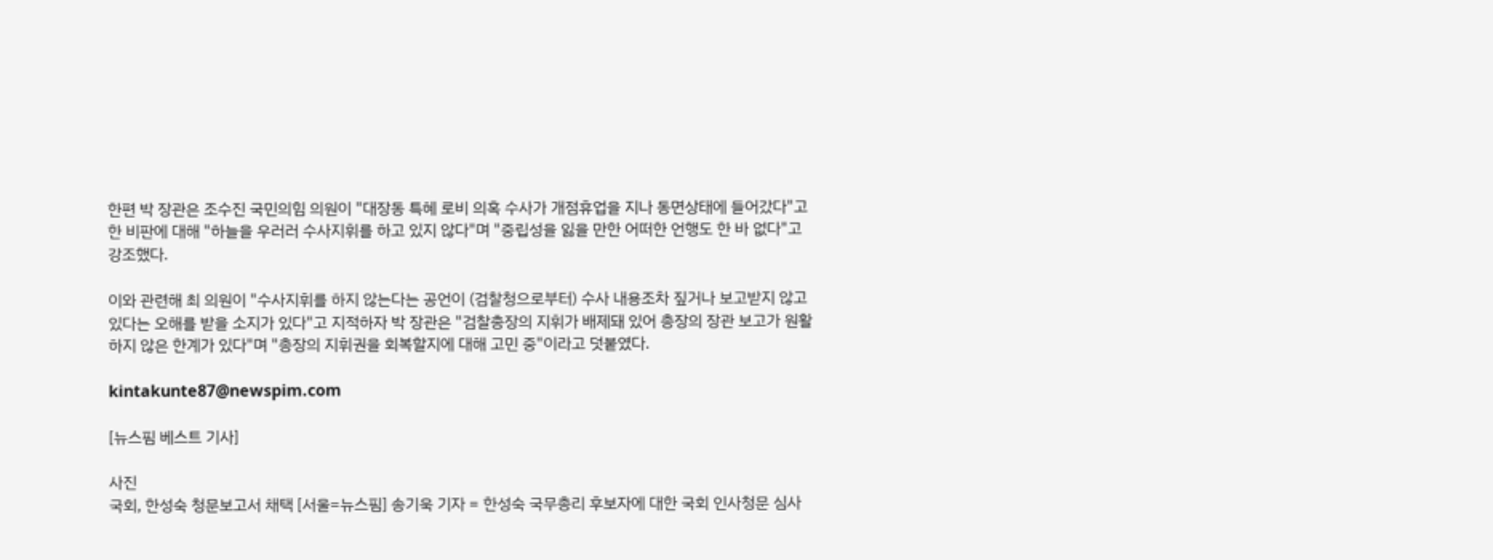한편 박 장관은 조수진 국민의힘 의원이 "대장동 특혜 로비 의혹 수사가 개점휴업을 지나 동면상태에 들어갔다"고 한 비판에 대해 "하늘을 우러러 수사지휘를 하고 있지 않다"며 "중립성을 잃을 만한 어떠한 언행도 한 바 없다"고 강조했다.

이와 관련해 최 의원이 "수사지휘를 하지 않는다는 공언이 (검찰청으로부터) 수사 내용조차 짚거나 보고받지 않고 있다는 오해를 받을 소지가 있다"고 지적하자 박 장관은 "검찰총장의 지휘가 배제돼 있어 총장의 장관 보고가 원활하지 않은 한계가 있다"며 "총장의 지휘권을 회복할지에 대해 고민 중"이라고 덧붙였다.

kintakunte87@newspim.com

[뉴스핌 베스트 기사]

사진
국회, 한성숙 청문보고서 채택 [서울=뉴스핌] 송기욱 기자 = 한성숙 국무총리 후보자에 대한 국회 인사청문 심사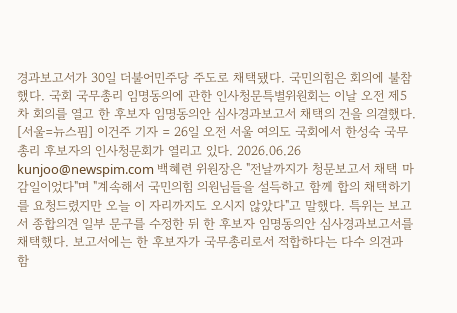경과보고서가 30일 더불어민주당 주도로 채택됐다. 국민의힘은 회의에 불참했다. 국회 국무총리 임명동의에 관한 인사청문특별위원회는 이날 오전 제5차 회의를 열고 한 후보자 임명동의안 심사경과보고서 채택의 건을 의결했다. [서울=뉴스핌] 이건주 기자 = 26일 오전 서울 여의도 국회에서 한성숙 국무총리 후보자의 인사청문회가 열리고 있다. 2026.06.26 kunjoo@newspim.com 백혜련 위원장은 "전날까지가 청문보고서 채택 마감일이었다"며 "계속해서 국민의힘 의원님들을 설득하고 함께 합의 채택하기를 요청드렸지만 오늘 이 자리까지도 오시지 않았다"고 말했다. 특위는 보고서 종합의견 일부 문구를 수정한 뒤 한 후보자 임명동의안 심사경과보고서를 채택했다. 보고서에는 한 후보자가 국무총리로서 적합하다는 다수 의견과 함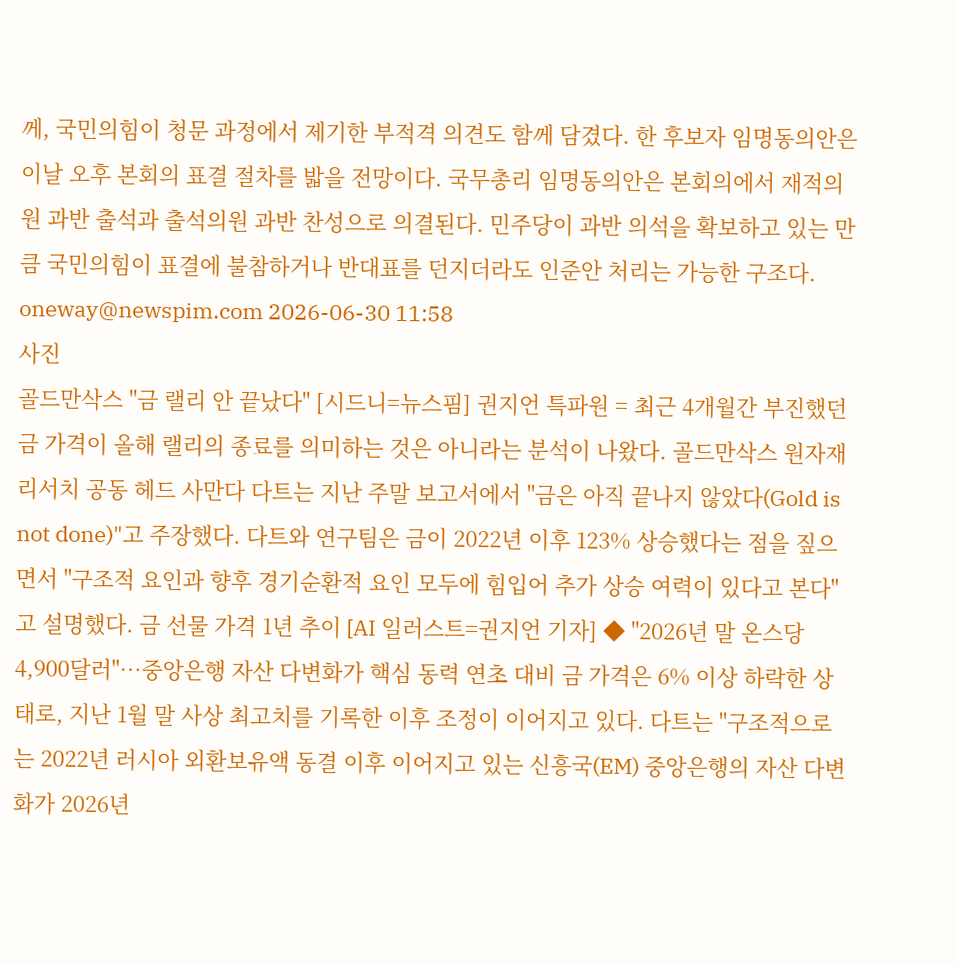께, 국민의힘이 청문 과정에서 제기한 부적격 의견도 함께 담겼다. 한 후보자 임명동의안은 이날 오후 본회의 표결 절차를 밟을 전망이다. 국무총리 임명동의안은 본회의에서 재적의원 과반 출석과 출석의원 과반 찬성으로 의결된다. 민주당이 과반 의석을 확보하고 있는 만큼 국민의힘이 표결에 불참하거나 반대표를 던지더라도 인준안 처리는 가능한 구조다. oneway@newspim.com 2026-06-30 11:58
사진
골드만삭스 "금 랠리 안 끝났다" [시드니=뉴스핌] 권지언 특파원 = 최근 4개월간 부진했던 금 가격이 올해 랠리의 종료를 의미하는 것은 아니라는 분석이 나왔다. 골드만삭스 원자재 리서치 공동 헤드 사만다 다트는 지난 주말 보고서에서 "금은 아직 끝나지 않았다(Gold is not done)"고 주장했다. 다트와 연구팀은 금이 2022년 이후 123% 상승했다는 점을 짚으면서 "구조적 요인과 향후 경기순환적 요인 모두에 힘입어 추가 상승 여력이 있다고 본다"고 설명했다. 금 선물 가격 1년 추이 [AI 일러스트=권지언 기자] ◆ "2026년 말 온스당 4,900달러"…중앙은행 자산 다변화가 핵심 동력 연초 대비 금 가격은 6% 이상 하락한 상태로, 지난 1월 말 사상 최고치를 기록한 이후 조정이 이어지고 있다. 다트는 "구조적으로는 2022년 러시아 외환보유액 동결 이후 이어지고 있는 신흥국(EM) 중앙은행의 자산 다변화가 2026년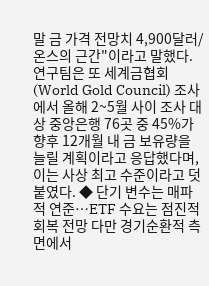말 금 가격 전망치 4,900달러/온스의 근간"이라고 말했다. 연구팀은 또 세계금협회(World Gold Council) 조사에서 올해 2~5월 사이 조사 대상 중앙은행 76곳 중 45%가 향후 12개월 내 금 보유량을 늘릴 계획이라고 응답했다며, 이는 사상 최고 수준이라고 덧붙였다. ◆ 단기 변수는 매파적 연준…ETF 수요는 점진적 회복 전망 다만 경기순환적 측면에서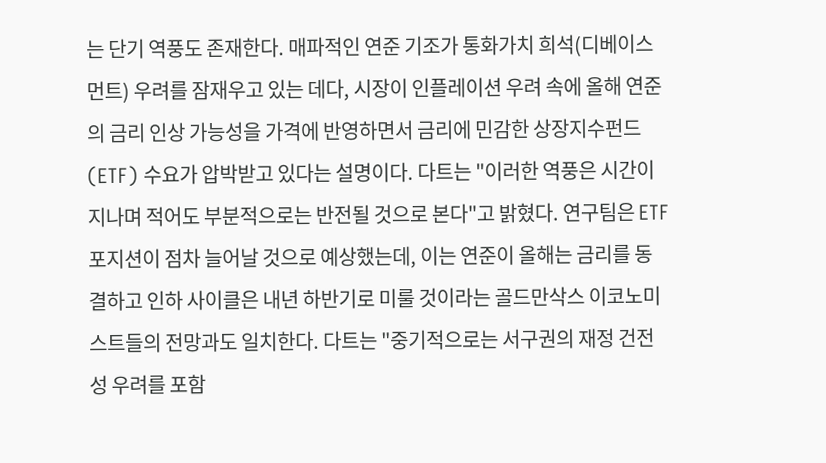는 단기 역풍도 존재한다. 매파적인 연준 기조가 통화가치 희석(디베이스먼트) 우려를 잠재우고 있는 데다, 시장이 인플레이션 우려 속에 올해 연준의 금리 인상 가능성을 가격에 반영하면서 금리에 민감한 상장지수펀드(ETF) 수요가 압박받고 있다는 설명이다. 다트는 "이러한 역풍은 시간이 지나며 적어도 부분적으로는 반전될 것으로 본다"고 밝혔다. 연구팀은 ETF 포지션이 점차 늘어날 것으로 예상했는데, 이는 연준이 올해는 금리를 동결하고 인하 사이클은 내년 하반기로 미룰 것이라는 골드만삭스 이코노미스트들의 전망과도 일치한다. 다트는 "중기적으로는 서구권의 재정 건전성 우려를 포함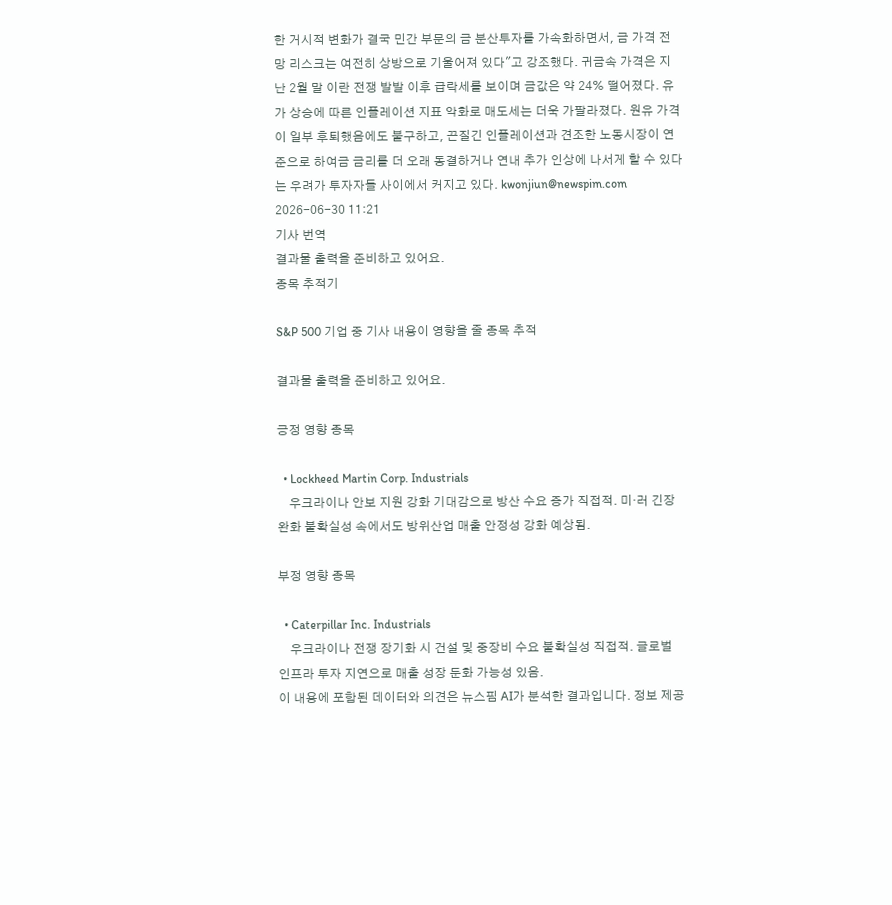한 거시적 변화가 결국 민간 부문의 금 분산투자를 가속화하면서, 금 가격 전망 리스크는 여전히 상방으로 기울어져 있다"고 강조했다. 귀금속 가격은 지난 2월 말 이란 전쟁 발발 이후 급락세를 보이며 금값은 약 24% 떨어졌다. 유가 상승에 따른 인플레이션 지표 악화로 매도세는 더욱 가팔라졌다. 원유 가격이 일부 후퇴했음에도 불구하고, 끈질긴 인플레이션과 견조한 노동시장이 연준으로 하여금 금리를 더 오래 동결하거나 연내 추가 인상에 나서게 할 수 있다는 우려가 투자자들 사이에서 커지고 있다. kwonjiun@newspim.com 2026-06-30 11:21
기사 번역
결과물 출력을 준비하고 있어요.
종목 추적기

S&P 500 기업 중 기사 내용이 영향을 줄 종목 추적

결과물 출력을 준비하고 있어요.

긍정 영향 종목

  • Lockheed Martin Corp. Industrials
    우크라이나 안보 지원 강화 기대감으로 방산 수요 증가 직접적. 미·러 긴장 완화 불확실성 속에서도 방위산업 매출 안정성 강화 예상됨.

부정 영향 종목

  • Caterpillar Inc. Industrials
    우크라이나 전쟁 장기화 시 건설 및 중장비 수요 불확실성 직접적. 글로벌 인프라 투자 지연으로 매출 성장 둔화 가능성 있음.
이 내용에 포함된 데이터와 의견은 뉴스핌 AI가 분석한 결과입니다. 정보 제공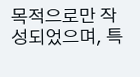목적으로만 작성되었으며, 특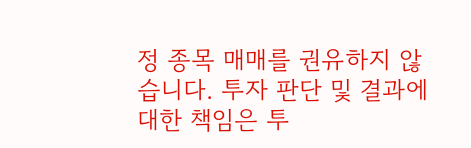정 종목 매매를 권유하지 않습니다. 투자 판단 및 결과에 대한 책임은 투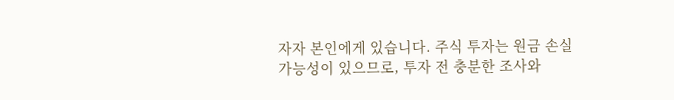자자 본인에게 있습니다. 주식 투자는 원금 손실 가능성이 있으므로, 투자 전 충분한 조사와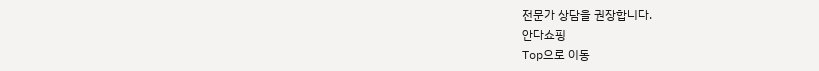전문가 상담을 권장합니다.
안다쇼핑
Top으로 이동